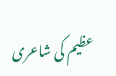عظیم کی شاعری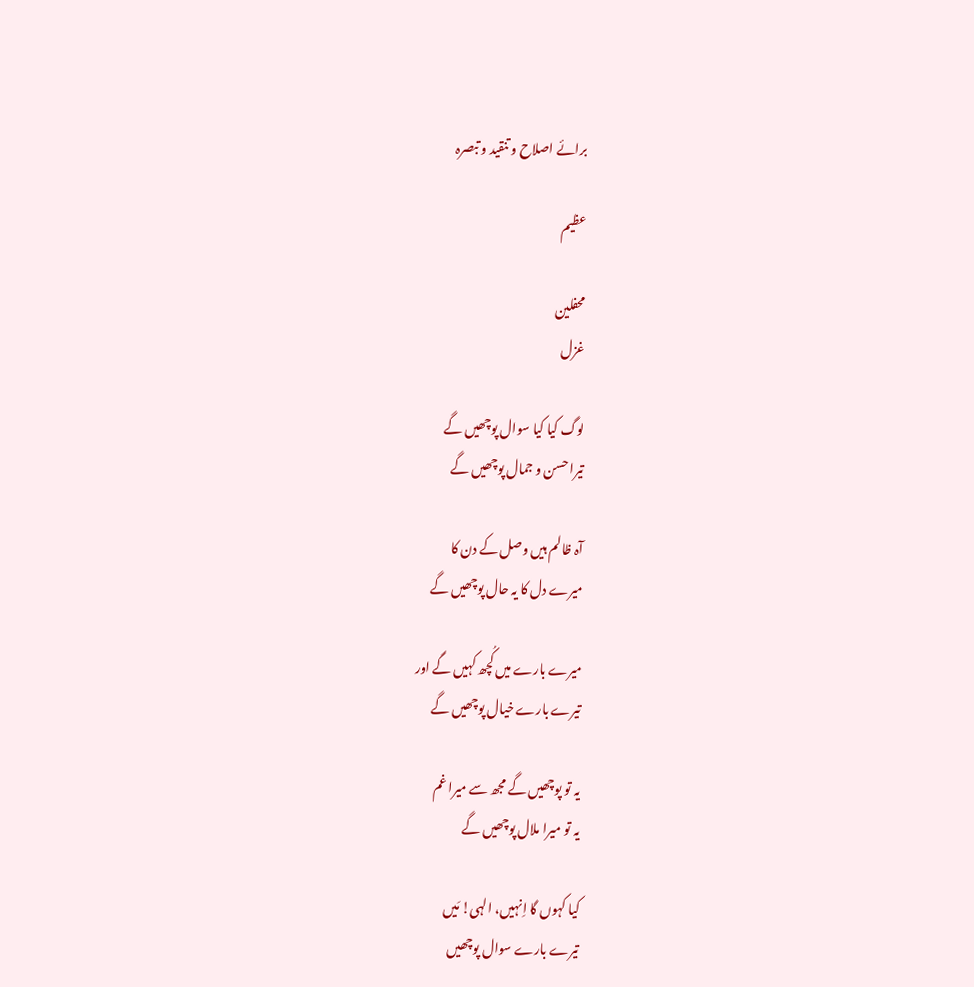برائے اصلاح و تنقید و تبصرہ

عظیم

محفلین
غزل

لوگ کیا کیا سوال پوچھیں گے
تیرا حسن و جمال پوچھیں گے

آہ ظالم ہیں وصل کے دن کا
میرے دل کا یہ حال پوچھیں گے

میرے بارے میں کُچھ کہیں گے اور
تیرے بارے خیال پوچھیں گے

یہ تو پوچھیں گے مجھ سے میرا غم
یہ تو میرا ملال پوچھیں گے

کیا کہوں گا اِنہیں، الہی! مَیں
تیرے بارے سوال پوچھیں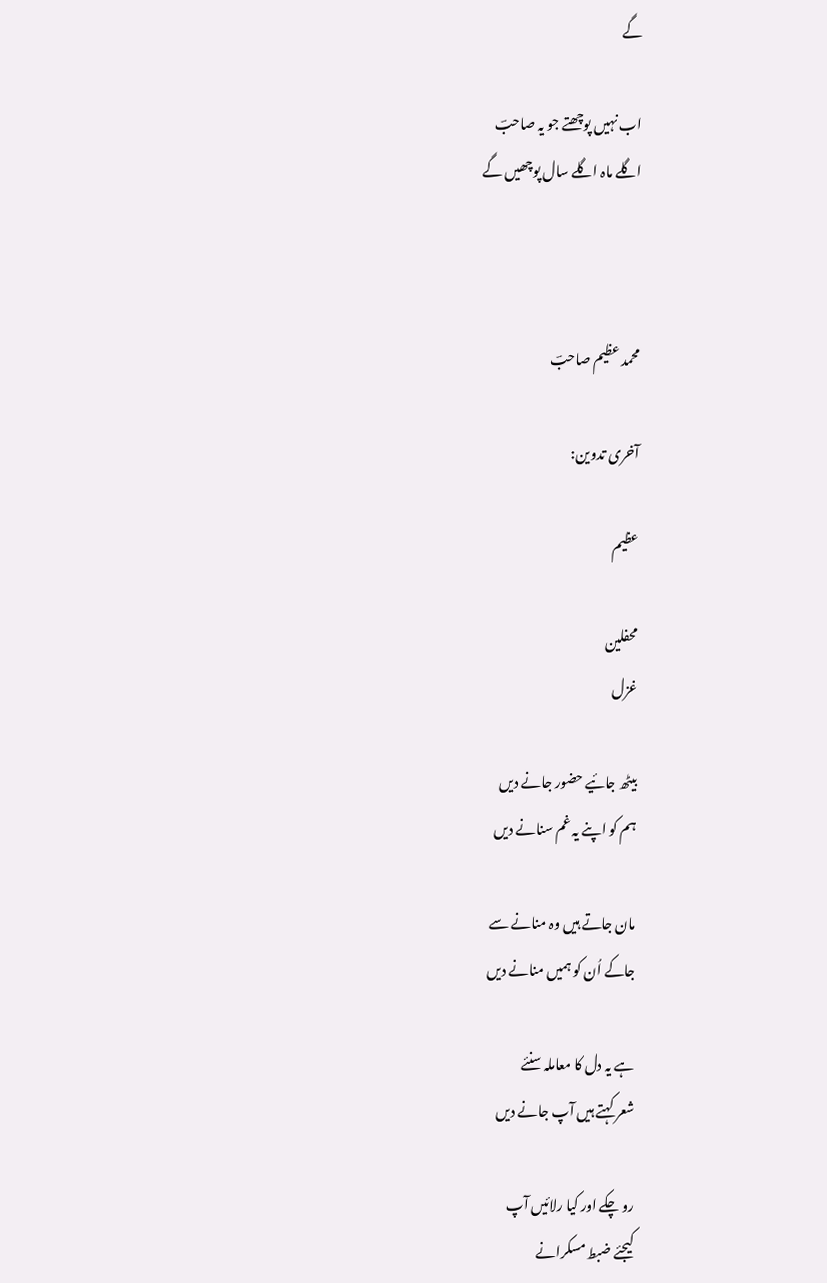گے

اب نہیں پوچھتے جو یہ صاحبؔ
اگلے ماہ اگلے سال پوچھیں گے



محمد عظیم صاحبؔ

آخری تدوین:

عظیم

محفلین
غزل

بیٹھ جائیے حضور جانے دیں
ہم کو اپنے یہ غم سنانے دیں

مان جاتے ہیں وہ منانے سے
جاکے اُن کو ہمیں منانے دیں

ہے یہ دل کا معاملہ سنئے
شعر کہتے ہیں آپ جانے دیں

رو چکے اور کیا رلائیں آپ
کیجئے ضبط مسکرانے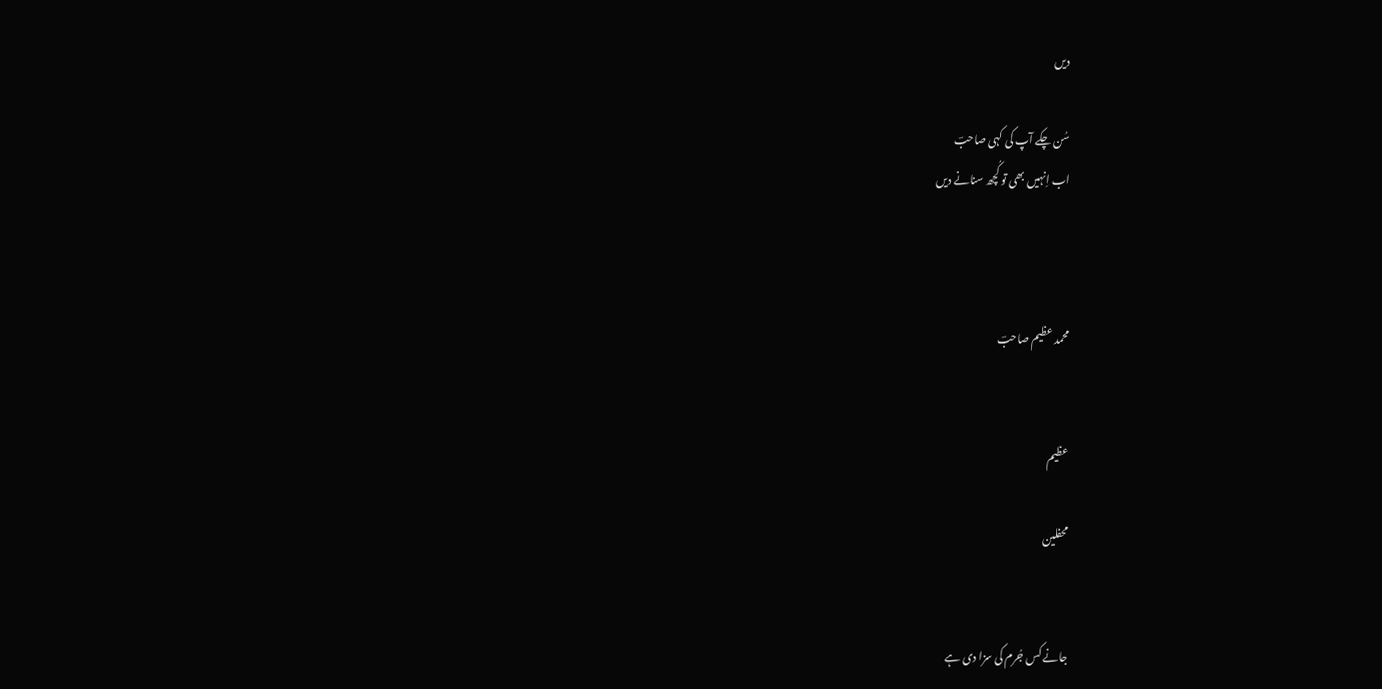دیں

سُن چکے آپ کی کہی صاحبؔ
اب اِنہیں بھی تو کُچھ سنانے دیں



محمد عظیم صاحبؔ


عظیم

محفلین


جانے کس جُرم کی سزا دی ہے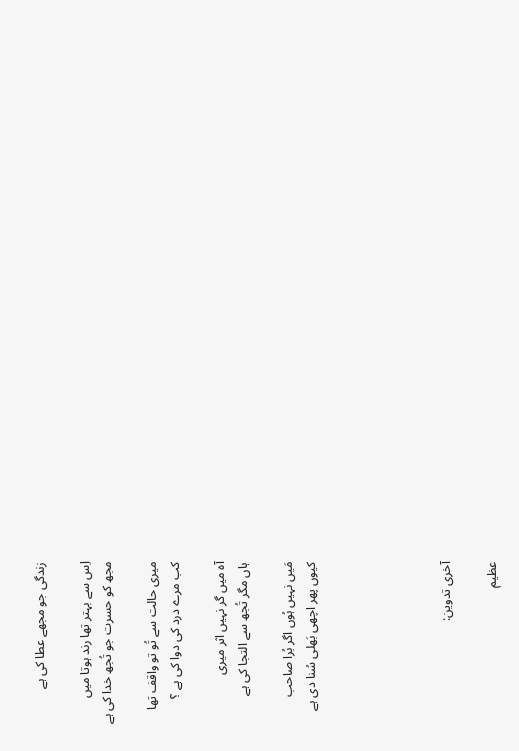زندگی جو مجھے عطا کی ہے

اِس سے بہتر تھا رند ہوتا میں
مجھ کو حسرت جو تُجھ خدا کی ہے

میری حالت سے تُو تو واقف تها
کب مرے درد کی دوا کی ہے ؟

آہ میں گر نہیں اثر میری
ہاں مگر تُجھ سے التجا کی ہے

مَیں نہیں ہُوں اگر بُرا صاحب
کیوں پھر اچھی بَھلی سُنا دی ہے





آخری تدوین:

عظیم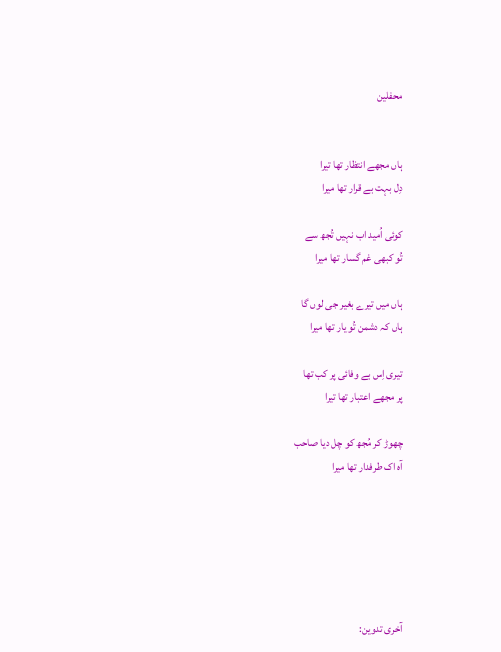محفلین


ہاں مجھے انتظار تھا تیرا
دِل بہت بے قرار تھا میرا

کوئی اُمید اب نہیں تُجھ سے
تُو کبھی غم گسار تھا میرا

ہاں میں تیرے بغیر جی لوں گا
ہاں کہ دشمن تُو یار تھا میرا

تیری اِس بے وفائی پر کب تھا
پر مجھے اعتبار تھا تیرا

چھوڑ کر مُجھ کو چل دیا صاحب
آہ اک طرفدار تھا میرا






آخری تدوین: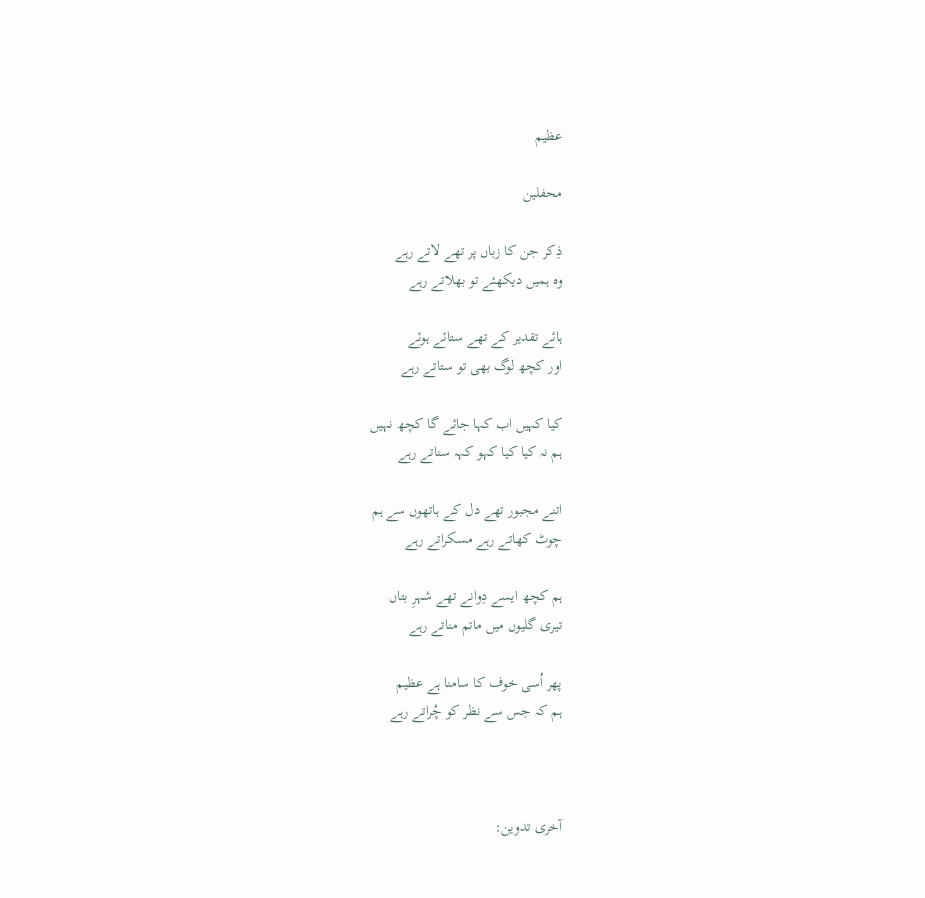عظیم

محفلین

ذِکر جن کا زباں پر تهے لاتے رہے
وہ ہمیں دیکهئے تو بهلاتے رہے

ہائے تقدیر کے تهے ستائے ہوئے
اور کچھ لوگ بھی تو ستاتے رہے

کیا کہیں اب کہا جائے گا کچھ نہیں
ہم نہ کیا کیا کہو کہہ سناتے رہے

اتنے مجبور تهے دل کے ہاتهوں سے ہم
چوٹ کهاتے رہے مسکراتے رہے

ہم کچھ ایسے دِوانے تهے شہرِ بتاں
تیری گلیوں میں ماتم مناتے رہے

پهر اُسی خوف کا سامنا ہے عظیم
ہم کہ جس سے نظر کو چُراتے رہے



آخری تدوین: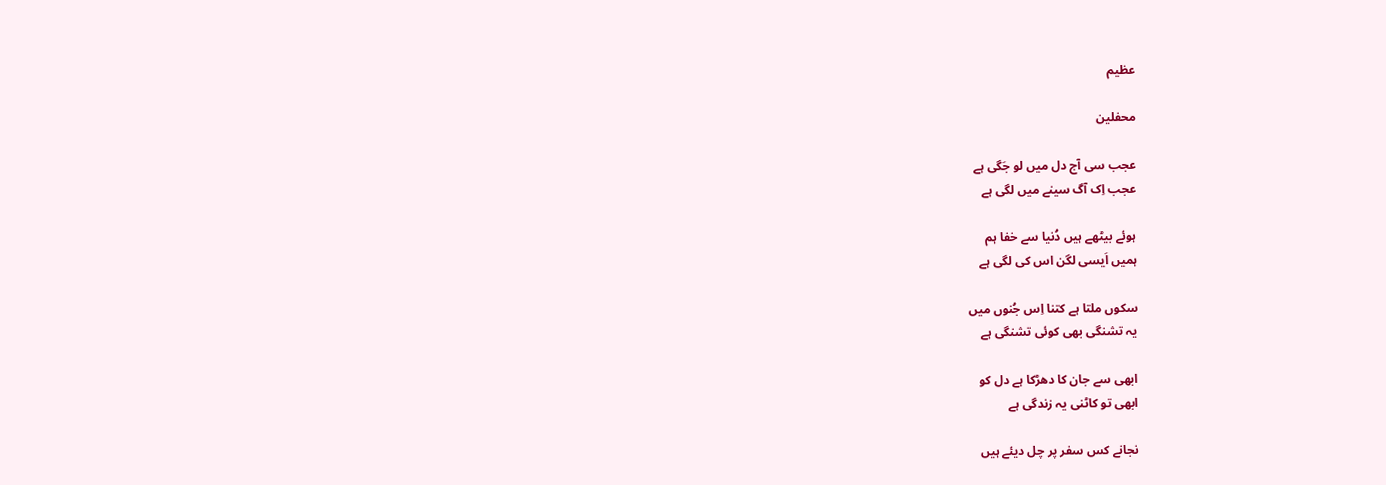عظیم

محفلین

عجب سی آج دل میں لو جَگی ہے
عجب اِک آگ سینے میں لگی ہے

ہوئے بیٹهے ہیں دُنیا سے خفا ہم
ہمیں اَیسی لگن اس کی لگی ہے

سکوں ملتا ہے کتنا اِس جُنوں میں
یہ تشنگی بهی کوئی تشنگی ہے

ابهی سے جان کا دهڑکا ہے دل کو
ابهی تو کاٹنی یہ زندگی ہے

نجانے کس سفر پر چل دیئے ہیں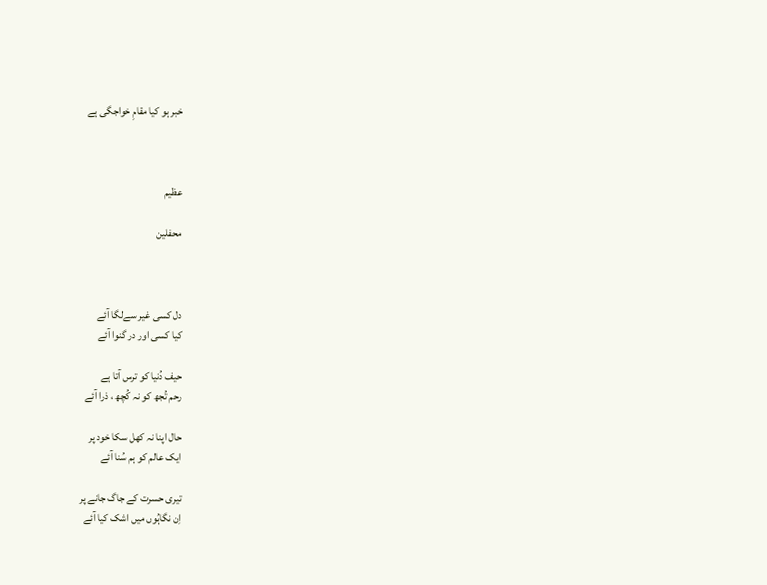خبر ہو کیا مقامِ خواجگی ہے



عظیم

محفلین



دل کسی غیر سےلگا آئے
کیا کسی اور در گنوا آئے

حیف دُنیا کو ترس آتا ہے
رحم تُجھ کو نہ کُچھ ، ذرا آئے

حال اپنا نہ کھل سکا خود پر
ایک عالم کو ہم سُنا آئے

تیری حسرت کے جاگ جانے پر
اِن نگاہُوں میں اشک کیا آئے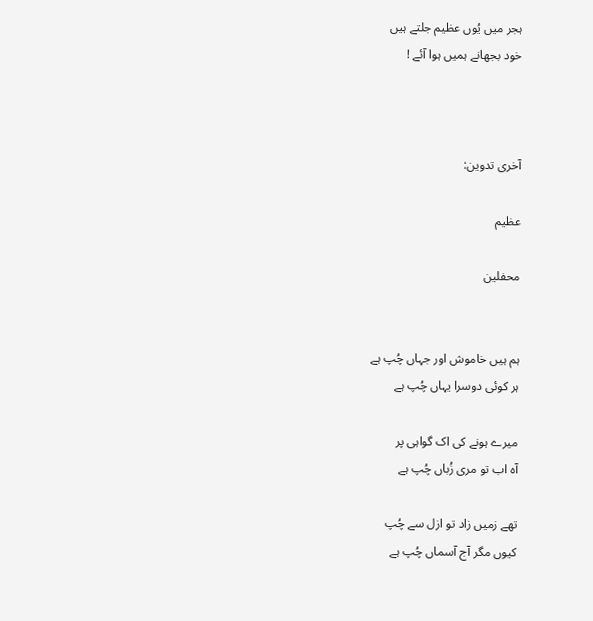ہجر میں یُوں عظیم جلتے ہیں
خود بجھانے ہمیں ہوا آئے !



آخری تدوین:

عظیم

محفلین


ہم ہیں خاموش اور جہاں چُپ ہے
ہر کوئی دوسرا یہاں چُپ ہے

میرے ہونے کی اک گواہی پر
آہ اب تو مری زُباں چُپ ہے

تھے زمیں زاد تو ازل سے چُپ
کیوں مگر آج آسماں چُپ ہے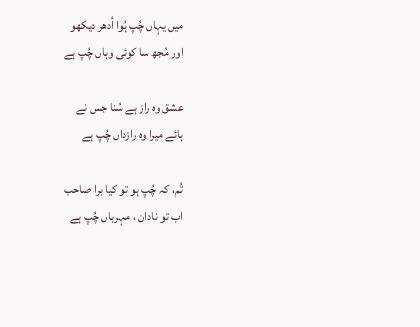میں یہاں چُپ ہُوا اُدھر دیکھو
اور مُجھ سا کوئی وہاں چُپ ہے

عشق وہ راز ہے سُنا جس نے
ہائے میرا وہ رازداں چُپ ہے

تُم، کہ چُپ ہو تو کیا برا صاحب
اب تو نادان ، مہرباں چُپ ہے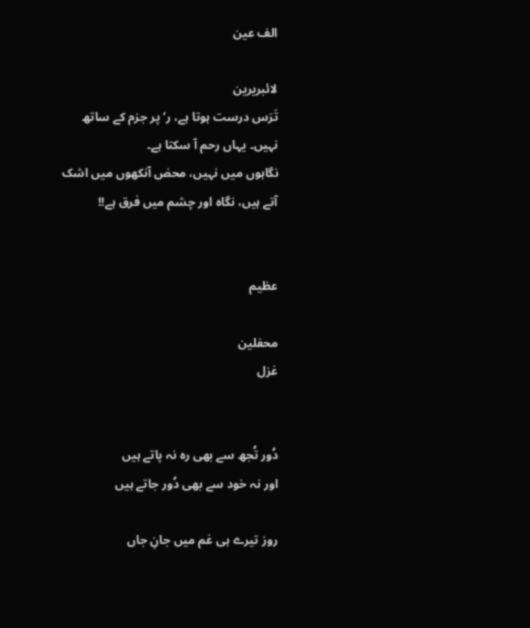الف عین

لائبریرین
تَرَس درست ہوتا ہے، ر‘ پر جزم کے ساتھ نہیں۔ یہاں رحم آ سکتا ہے۔
نگاہوں میں نہیں، محض آنکھوں میں اشک آتے ہیں، نگاہ اور چشم میں فرق ہے!!


عظیم

محفلین
غزل


دُور تُجھ سے بھی رہ نہ پاتے ہیں
اور نہ خود سے بھی دُور جاتے ہیں

روز تیرے ہی غم میں جانِ جاں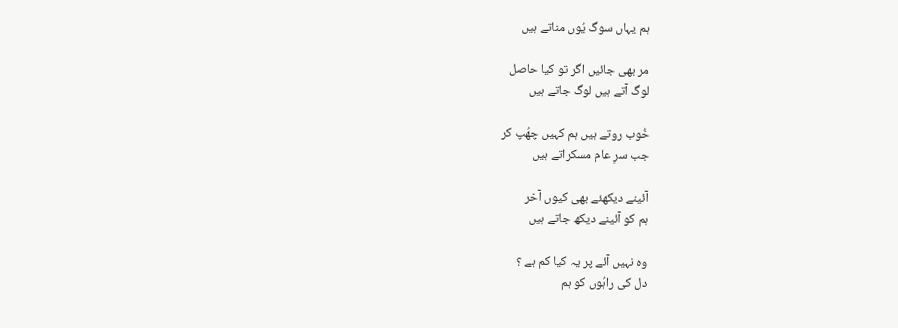ہم یہاں سوگ یُوں مناتے ہیں

مر بھی جائیں اگر تو کیا حاصل
لوگ آتے ہیں لوگ جاتے ہیں

خُوب روتے ہیں ہم کہیں چھُپ کر
جب سرِ عام مسکراتے ہیں

آئینے دیکھئے بھی کیوں آخر
ہم کو آئینے دیکھ جاتے ہیں

وہ نہیں آئے پر یہ کیا کم ہے ؟
دل کی راہُوں کو ہم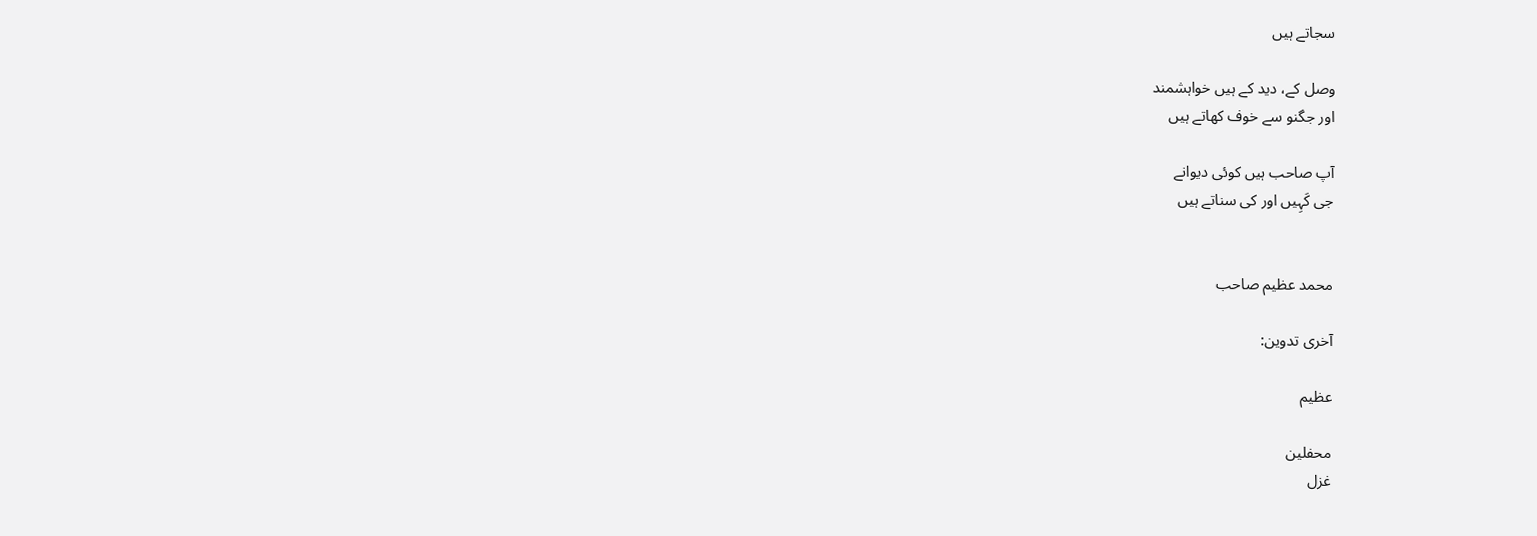سجاتے ہیں

وصل کے، دید کے ہیں خواہشمند
اور جگنو سے خوف کھاتے ہیں

آپ صاحب ہیں کوئی دیوانے
جی کَہِیں اور کی سناتے ہیں


محمد عظیم صاحب

آخری تدوین:

عظیم

محفلین
غزل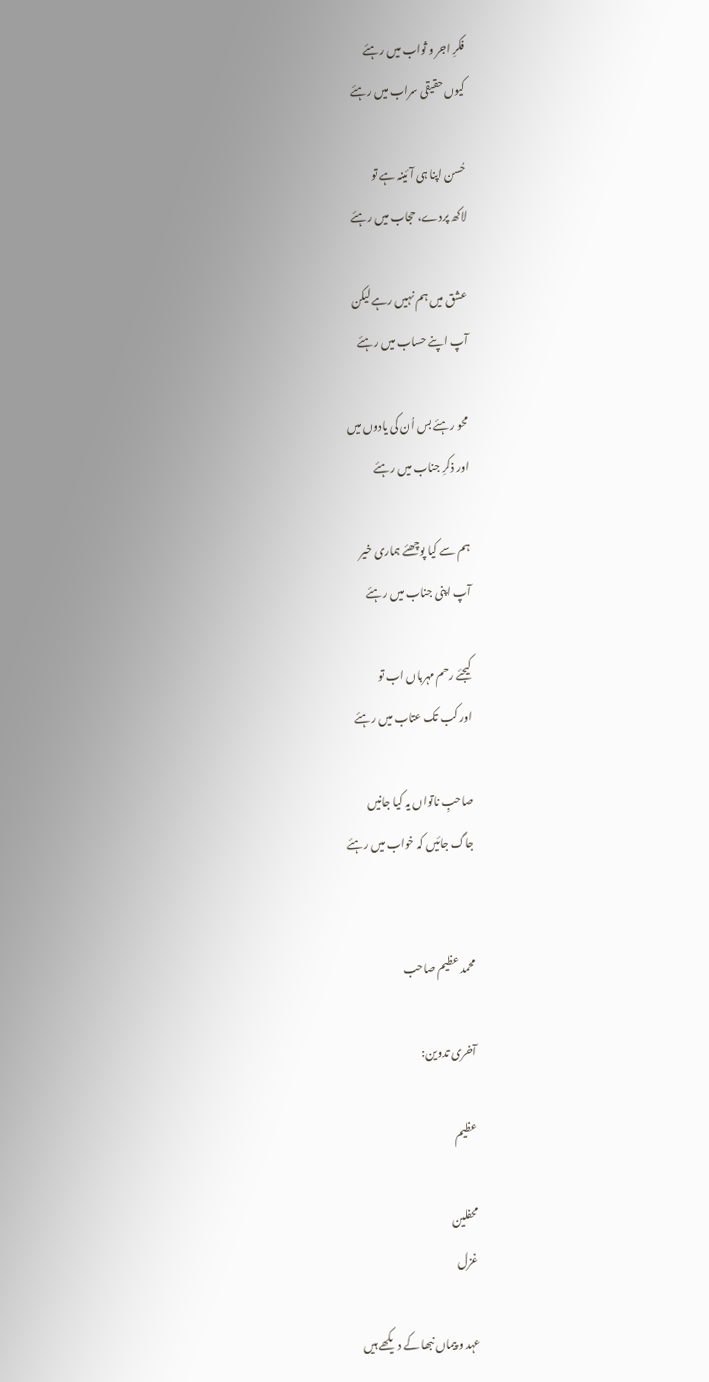فکرِ اجر و ثواب میں رہئے
کیوں حقیقی سراب میں رہئے

حُسن اپنا ہی آئینہ ہے تو
لاکھ پردے، حجاب میں رہئے

عشق میں ہم نہیں رہے لیکن
آپ اپنے حساب میں رہئے

محو رہئے بس اُن کی یادوں میں
اور ذکرِ جناب میں رہئے

ہم سے کیا پوچھئے ہماری خیر
آپ اپنی جناب میں رہئے

کیجئے رحم مہرباں اب تو
اور کب تک عتاب میں رہئے

صاحبِ ناتواں یہ کیا جانیں
جاگ جائیں کہ خواب میں رہئے


محمد عظیم صاحب

آخری تدوین:

عظیم

محفلین
غزل

عہد و پیماں نبھا کے دیکھے ہیں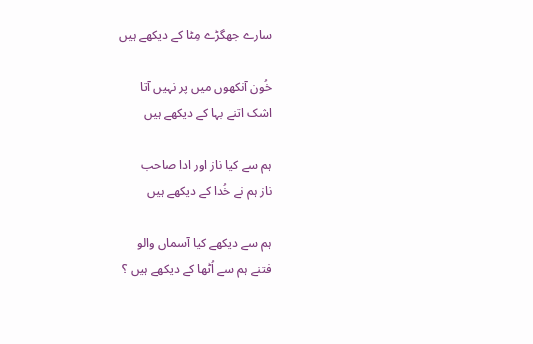سارے جھگڑے مِٹا کے دیکھے ہیں

خُون آنکھوں میں پر نہیں آتا
اشک اتنے بہا کے دیکھے ہیں

ہم سے کیا ناز اور ادا صاحب
ناز ہم نے خُدا کے دیکھے ہیں

ہم سے دیکھے کیا آسماں والو
فتنے ہم سے اُٹھا کے دیکھے ہیں ؟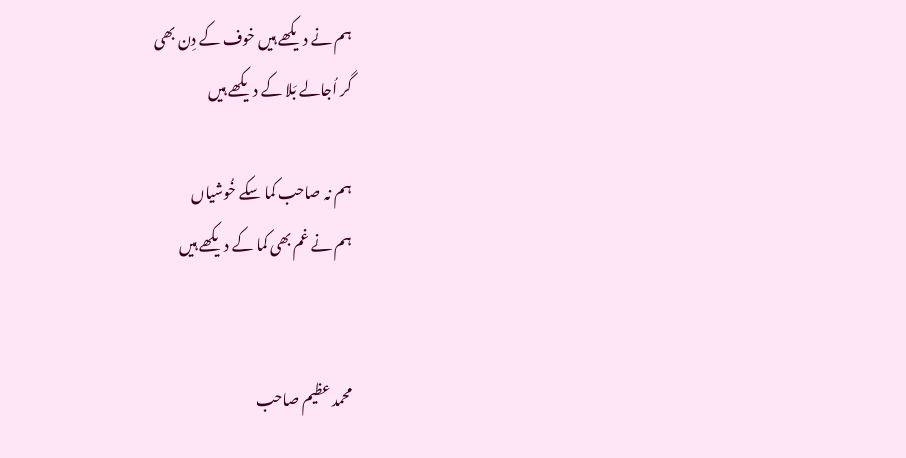ہم نے دیکھے ہیں خوف کے دِن بھی
گر اُجالے بَلا کے دیکھے ہیں

ہم نہ صاحب کما سکے خُوشیاں
ہم نے غم بھی کما کے دیکھے ہیں


محمد عظیم صاحب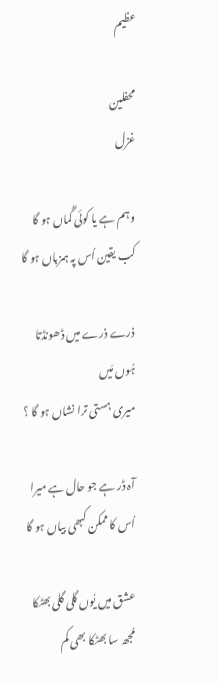عظیم

محفلین
غزل

وہم ہے یا کوئی گُماں ہو گا
کب یقین اُس پہ ہمزباں ہو گا

ذرے ذرے میں ڈھونڈتا ہُوں مَیں
میری ہستی ترا نشاں ہو گا ؟

آہ ڈر ہے جو حال ہے میرا
اُس کا ممکن کبھی بیاں ہو گا

عشق میں یُوں گلی گلی بھٹکا
مُجھ سا بھٹکا بھی کم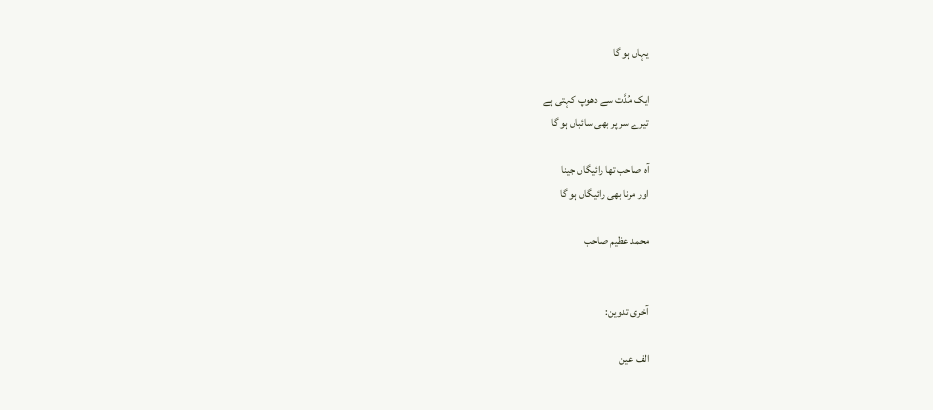یہاں ہو گا

ایک مُدَّت سے دھوپ کہتی ہے
تیرے سر پر بھی سائباں ہو گا

آہ صاحب تھا رائیگاں جینا
اور مرنا بھی رائیگاں ہو گا

محمد عظیم صاحب


آخری تدوین:

الف عین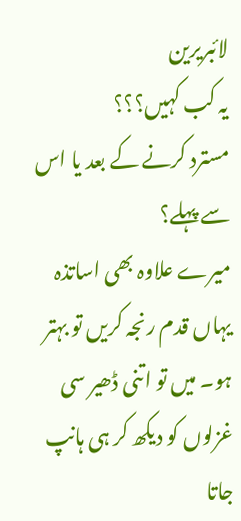لائبریرین
یہ کب کہیں؟؟؟
مسترد کرنے کے بعد یا اس سے پہلے؟
میرے علاوہ بھی اساتذہ یہاں قدم رنجہ کریں تو بہتر ہو۔ میں تو اتنی ڈھیر سی غزلوں کو دیکھ کر ہی ہانپ جاتا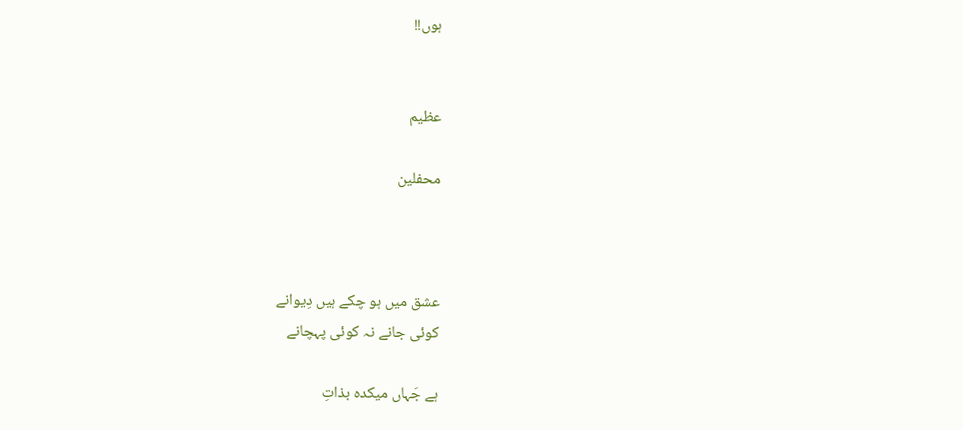ہوں!!


عظیم

محفلین



عشق میں ہو چکے ہیں دِیوانے
کوئی جانے نہ کوئی پہچانے

ہے جَہاں میکدہ بذاتِ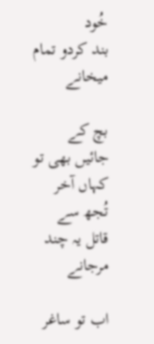خُود
بند کردو تمام میخانے

بچ کے جائیں بھی تو کہاں آخر
تُجھ سے قاتل یہ چند مرجانے

اب تو ساغر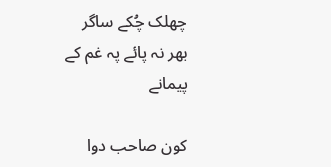چھلک چُکے ساگر
بھر نہ پائے پہ غم کے پیمانے

کون صاحب دوا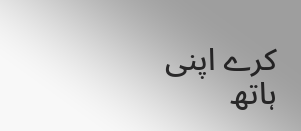کرے اپنی
ہاتھ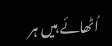اُٹھائے ہیں ہر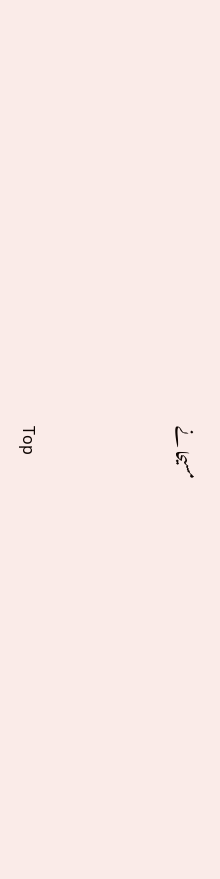مسیحا نے





Top